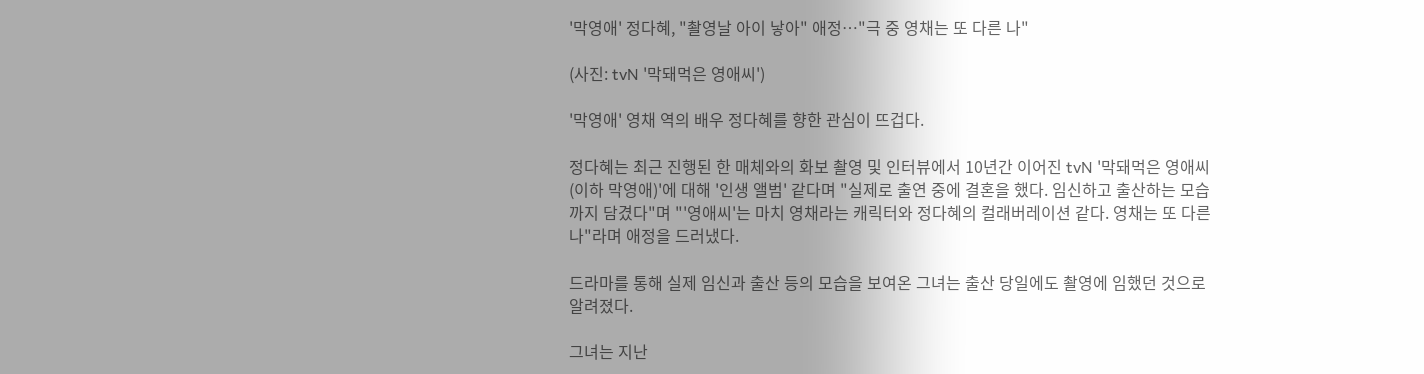'막영애' 정다혜, "촬영날 아이 낳아" 애정…"극 중 영채는 또 다른 나"

(사진: tvN '막돼먹은 영애씨')

'막영애' 영채 역의 배우 정다혜를 향한 관심이 뜨겁다.

정다혜는 최근 진행된 한 매체와의 화보 촬영 및 인터뷰에서 10년간 이어진 tvN '막돼먹은 영애씨(이하 막영애)'에 대해 '인생 앨범' 같다며 "실제로 출연 중에 결혼을 했다. 임신하고 출산하는 모습까지 담겼다"며 "'영애씨'는 마치 영채라는 캐릭터와 정다혜의 컬래버레이션 같다. 영채는 또 다른 나"라며 애정을 드러냈다.

드라마를 통해 실제 임신과 출산 등의 모습을 보여온 그녀는 출산 당일에도 촬영에 임했던 것으로 알려졌다.

그녀는 지난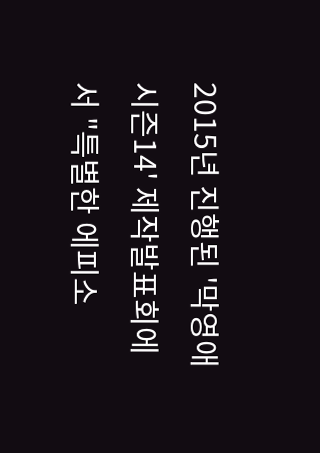2015년 진행된 '막영애 시즌14' 제작발표회에서 "특별한 에피소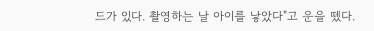드가 있다. 촬영하는 날 아이를 낳았다"고 운을 뗐다.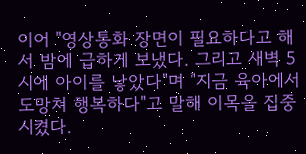이어 "영상통화 장면이 필요하다고 해서 밤에 급하게 보냈다. 그리고 새벽 5시에 아이를 낳았다"며 "지금 육아에서 도망쳐 행복하다"고 말해 이목을 집중시켰다.